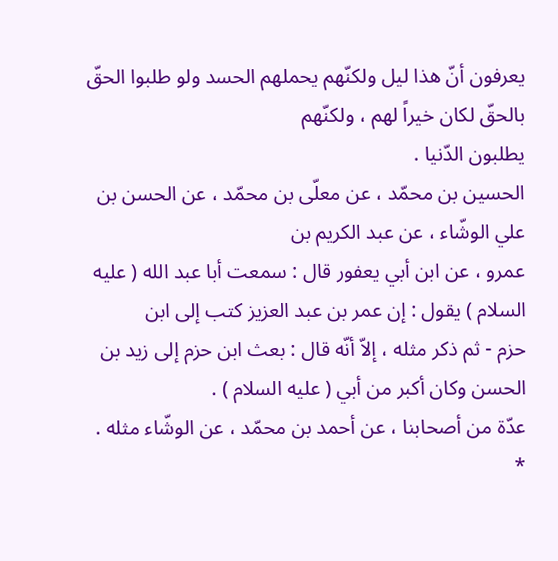يعرفون أنّ هذا ليل ولكنّهم يحملهم الحسد ولو طلبوا الحقّ بالحقّ لكان خيراً لهم ، ولكنّهم
يطلبون الدّنيا .
الحسين بن محمّد ، عن معلّى بن محمّد ، عن الحسن بن علي الوشّاء ، عن عبد الكريم بن
عمرو ، عن ابن أبي يعفور قال : سمعت أبا عبد الله ( عليه السلام ) يقول : إن عمر بن عبد العزيز كتب إلى ابن
حزم - ثم ذكر مثله ، إلاّ أنّه قال : بعث ابن حزم إلى زيد بن الحسن وكان أكبر من أبي ( عليه السلام ) .
عدّة من أصحابنا ، عن أحمد بن محمّد ، عن الوشّاء مثله .
*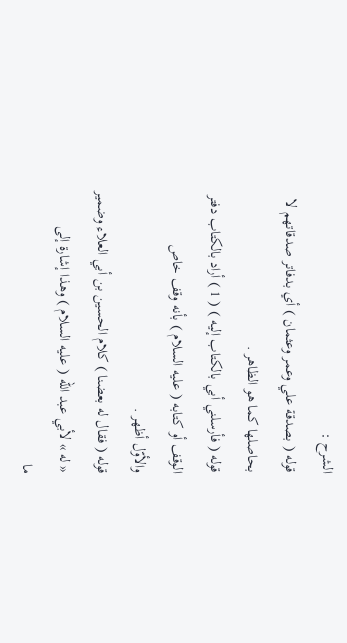الشرح :
قوله ( بصدقة علي وعمر وعثمان ) أي بدفاتر صدقاتهم لا بحاصلها كما هو الظاهر .
قوله ( فأرسلني أبي بالكتاب إليه ) ( 1 ) أراد بالكتاب دفتر الوقف أو كتابه ( عليه السلام ) بأنه وقف خاص
والأوّل أظهر .
قوله ( فقال له بعضنا ) كلام الحسين بن أبي العلاء وضمير « له » لأبي عبد الله ( عليه السلام ) وهذا إشارة إلى
ما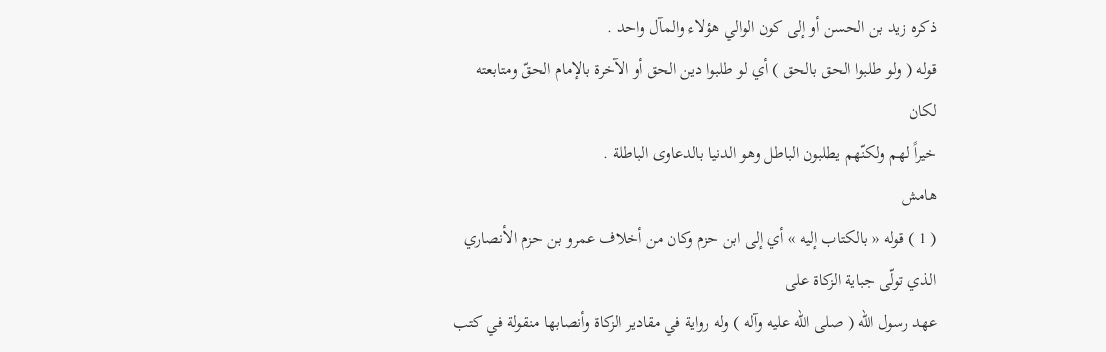ذكره زيد بن الحسن أو إلى كون الوالي هؤلاء والمآل واحد .
قوله ( ولو طلبوا الحق بالحق ) أي لو طلبوا دين الحق أو الآخرة بالإمام الحقّ ومتابعته لكان
خيراً لهم ولكنّهم يطلبون الباطل وهو الدنيا بالدعاوى الباطلة .
هامش
( 1 ) قوله « بالكتاب إليه » أي إلى ابن حزم وكان من أخلاف عمرو بن حزم الأنصاري الذي تولّى جباية الزكاة على
عهد رسول الله ( صلى الله عليه وآله ) وله رواية في مقادير الزكاة وأنصابها منقولة في كتب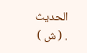الحديث . ( ش )